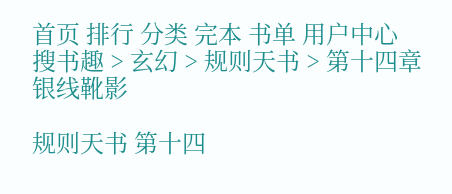首页 排行 分类 完本 书单 用户中心
搜书趣 > 玄幻 > 规则天书 > 第十四章 银线靴影

规则天书 第十四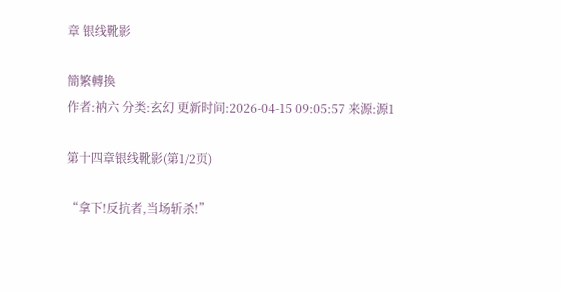章 银线靴影

簡繁轉換
作者:衲六 分类:玄幻 更新时间:2026-04-15 09:05:57 来源:源1

第十四章银线靴影(第1/2页)

“拿下!反抗者,当场斩杀!”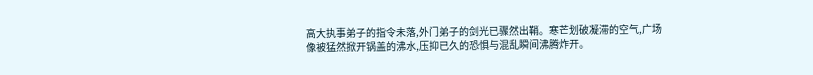高大执事弟子的指令未落,外门弟子的剑光已骤然出鞘。寒芒划破凝滞的空气,广场像被猛然掀开锅盖的沸水,压抑已久的恐惧与混乱瞬间沸腾炸开。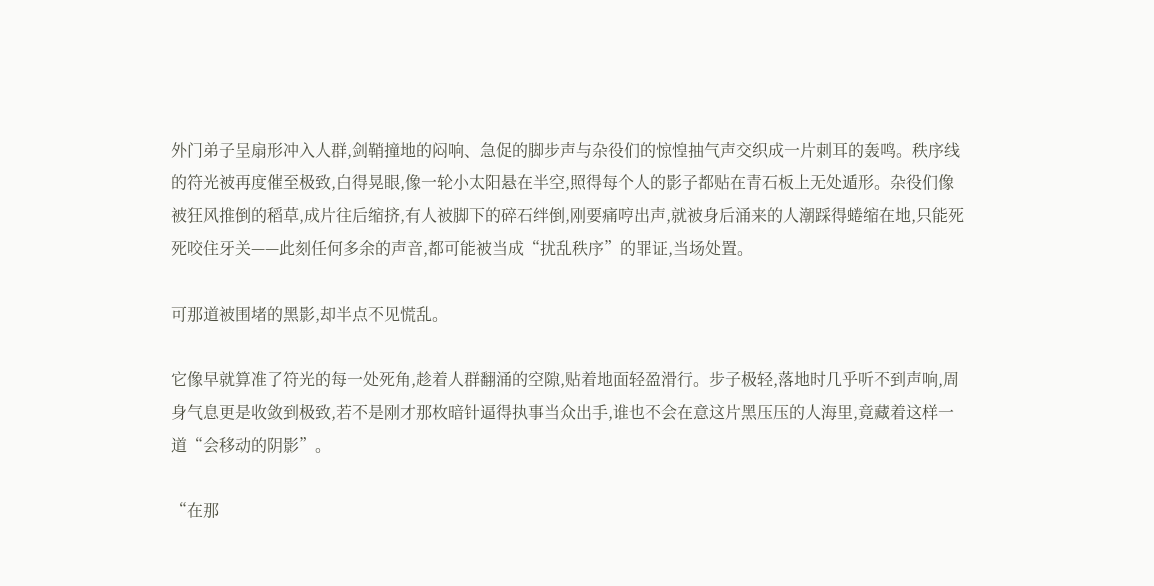外门弟子呈扇形冲入人群,剑鞘撞地的闷响、急促的脚步声与杂役们的惊惶抽气声交织成一片刺耳的轰鸣。秩序线的符光被再度催至极致,白得晃眼,像一轮小太阳悬在半空,照得每个人的影子都贴在青石板上无处遁形。杂役们像被狂风推倒的稻草,成片往后缩挤,有人被脚下的碎石绊倒,刚要痛哼出声,就被身后涌来的人潮踩得蜷缩在地,只能死死咬住牙关——此刻任何多余的声音,都可能被当成“扰乱秩序”的罪证,当场处置。

可那道被围堵的黑影,却半点不见慌乱。

它像早就算准了符光的每一处死角,趁着人群翻涌的空隙,贴着地面轻盈滑行。步子极轻,落地时几乎听不到声响,周身气息更是收敛到极致,若不是刚才那枚暗针逼得执事当众出手,谁也不会在意这片黑压压的人海里,竟藏着这样一道“会移动的阴影”。

“在那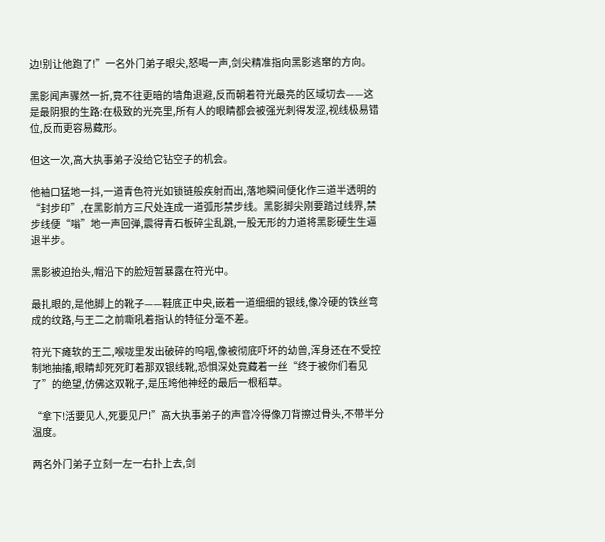边!别让他跑了!”一名外门弟子眼尖,怒喝一声,剑尖精准指向黑影逃窜的方向。

黑影闻声骤然一折,竟不往更暗的墙角退避,反而朝着符光最亮的区域切去——这是最阴狠的生路:在极致的光亮里,所有人的眼睛都会被强光刺得发涩,视线极易错位,反而更容易藏形。

但这一次,高大执事弟子没给它钻空子的机会。

他袖口猛地一抖,一道青色符光如锁链般疾射而出,落地瞬间便化作三道半透明的“封步印”,在黑影前方三尺处连成一道弧形禁步线。黑影脚尖刚要踏过线界,禁步线便“嗡”地一声回弹,震得青石板碎尘乱跳,一股无形的力道将黑影硬生生逼退半步。

黑影被迫抬头,帽沿下的脸短暂暴露在符光中。

最扎眼的,是他脚上的靴子——鞋底正中央,嵌着一道细细的银线,像冷硬的铁丝弯成的纹路,与王二之前嘶吼着指认的特征分毫不差。

符光下瘫软的王二,喉咙里发出破碎的呜咽,像被彻底吓坏的幼兽,浑身还在不受控制地抽搐,眼睛却死死盯着那双银线靴,恐惧深处竟藏着一丝“终于被你们看见了”的绝望,仿佛这双靴子,是压垮他神经的最后一根稻草。

“拿下!活要见人,死要见尸!”高大执事弟子的声音冷得像刀背擦过骨头,不带半分温度。

两名外门弟子立刻一左一右扑上去,剑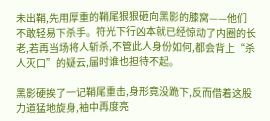未出鞘,先用厚重的鞘尾狠狠砸向黑影的膝窝——他们不敢轻易下杀手。符光下行凶本就已经惊动了内圈的长老,若再当场将人斩杀,不管此人身份如何,都会背上“杀人灭口”的疑云,届时谁也担待不起。

黑影硬挨了一记鞘尾重击,身形竟没跪下,反而借着这股力道猛地旋身,袖中再度亮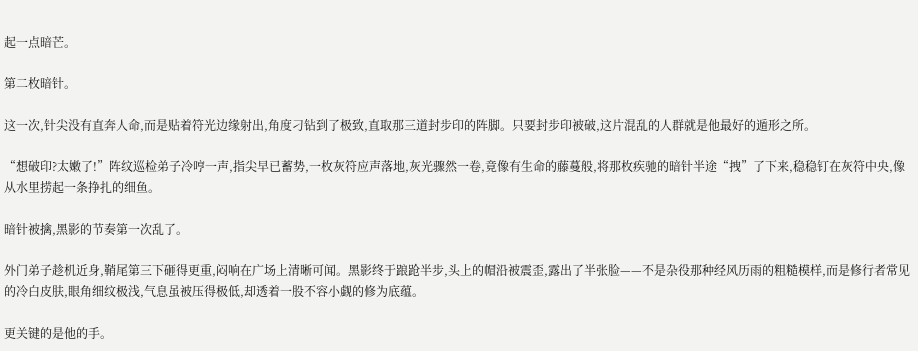起一点暗芒。

第二枚暗针。

这一次,针尖没有直奔人命,而是贴着符光边缘射出,角度刁钻到了极致,直取那三道封步印的阵脚。只要封步印被破,这片混乱的人群就是他最好的遁形之所。

“想破印?太嫩了!”阵纹巡检弟子冷哼一声,指尖早已蓄势,一枚灰符应声落地,灰光骤然一卷,竟像有生命的藤蔓般,将那枚疾驰的暗针半途“拽”了下来,稳稳钉在灰符中央,像从水里捞起一条挣扎的细鱼。

暗针被擒,黑影的节奏第一次乱了。

外门弟子趁机近身,鞘尾第三下砸得更重,闷响在广场上清晰可闻。黑影终于踉跄半步,头上的帽沿被震歪,露出了半张脸——不是杂役那种经风历雨的粗糙模样,而是修行者常见的冷白皮肤,眼角细纹极浅,气息虽被压得极低,却透着一股不容小觑的修为底蕴。

更关键的是他的手。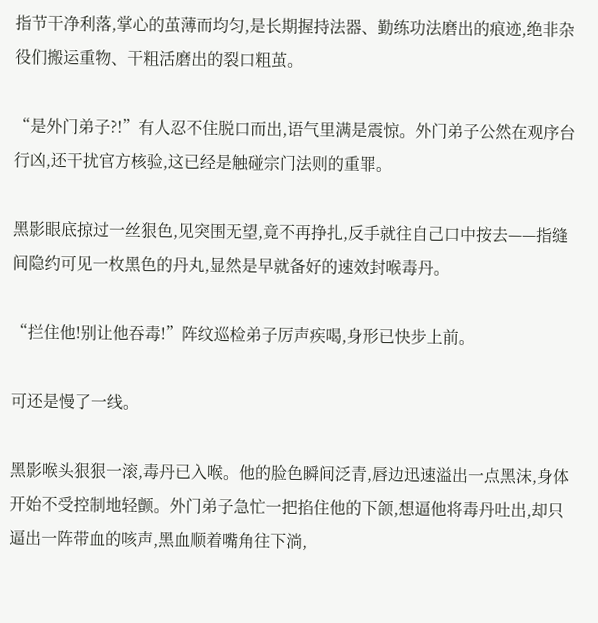指节干净利落,掌心的茧薄而均匀,是长期握持法器、勤练功法磨出的痕迹,绝非杂役们搬运重物、干粗活磨出的裂口粗茧。

“是外门弟子?!”有人忍不住脱口而出,语气里满是震惊。外门弟子公然在观序台行凶,还干扰官方核验,这已经是触碰宗门法则的重罪。

黑影眼底掠过一丝狠色,见突围无望,竟不再挣扎,反手就往自己口中按去——指缝间隐约可见一枚黑色的丹丸,显然是早就备好的速效封喉毒丹。

“拦住他!别让他吞毒!”阵纹巡检弟子厉声疾喝,身形已快步上前。

可还是慢了一线。

黑影喉头狠狠一滚,毒丹已入喉。他的脸色瞬间泛青,唇边迅速溢出一点黑沫,身体开始不受控制地轻颤。外门弟子急忙一把掐住他的下颌,想逼他将毒丹吐出,却只逼出一阵带血的咳声,黑血顺着嘴角往下淌,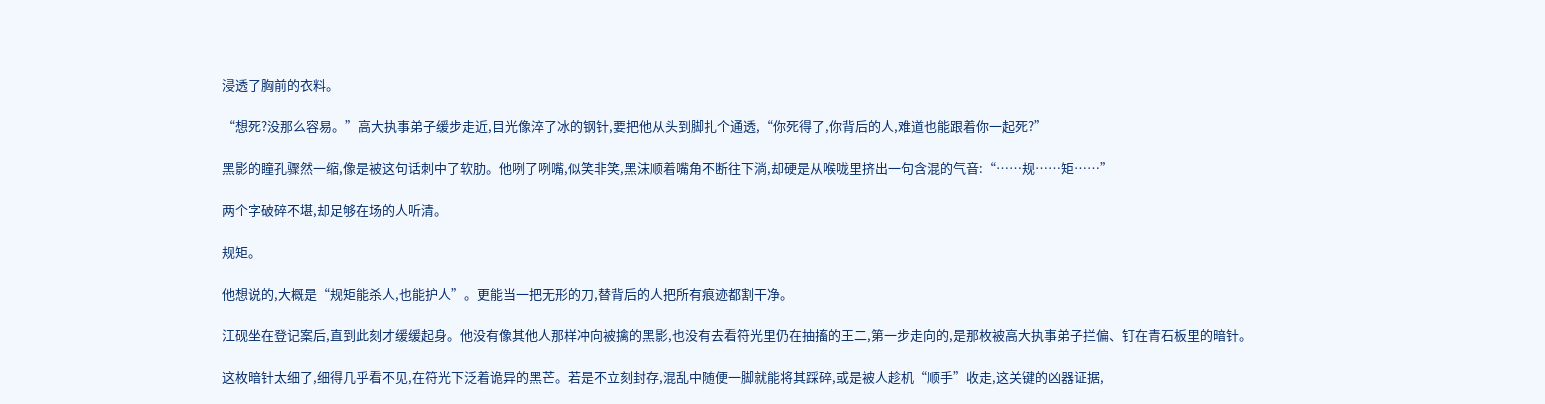浸透了胸前的衣料。

“想死?没那么容易。”高大执事弟子缓步走近,目光像淬了冰的钢针,要把他从头到脚扎个通透,“你死得了,你背后的人,难道也能跟着你一起死?”

黑影的瞳孔骤然一缩,像是被这句话刺中了软肋。他咧了咧嘴,似笑非笑,黑沫顺着嘴角不断往下淌,却硬是从喉咙里挤出一句含混的气音:“……规……矩……”

两个字破碎不堪,却足够在场的人听清。

规矩。

他想说的,大概是“规矩能杀人,也能护人”。更能当一把无形的刀,替背后的人把所有痕迹都割干净。

江砚坐在登记案后,直到此刻才缓缓起身。他没有像其他人那样冲向被擒的黑影,也没有去看符光里仍在抽搐的王二,第一步走向的,是那枚被高大执事弟子拦偏、钉在青石板里的暗针。

这枚暗针太细了,细得几乎看不见,在符光下泛着诡异的黑芒。若是不立刻封存,混乱中随便一脚就能将其踩碎,或是被人趁机“顺手”收走,这关键的凶器证据,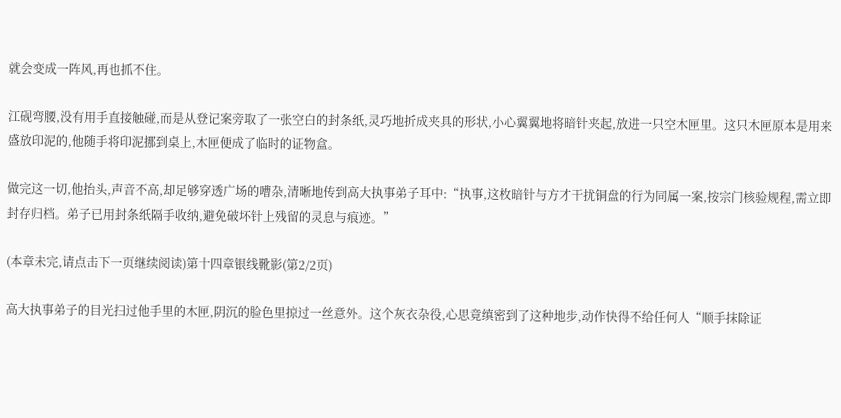就会变成一阵风,再也抓不住。

江砚弯腰,没有用手直接触碰,而是从登记案旁取了一张空白的封条纸,灵巧地折成夹具的形状,小心翼翼地将暗针夹起,放进一只空木匣里。这只木匣原本是用来盛放印泥的,他随手将印泥挪到桌上,木匣便成了临时的证物盒。

做完这一切,他抬头,声音不高,却足够穿透广场的嘈杂,清晰地传到高大执事弟子耳中:“执事,这枚暗针与方才干扰铜盘的行为同属一案,按宗门核验规程,需立即封存归档。弟子已用封条纸隔手收纳,避免破坏针上残留的灵息与痕迹。”

(本章未完,请点击下一页继续阅读)第十四章银线靴影(第2/2页)

高大执事弟子的目光扫过他手里的木匣,阴沉的脸色里掠过一丝意外。这个灰衣杂役,心思竟缜密到了这种地步,动作快得不给任何人“顺手抹除证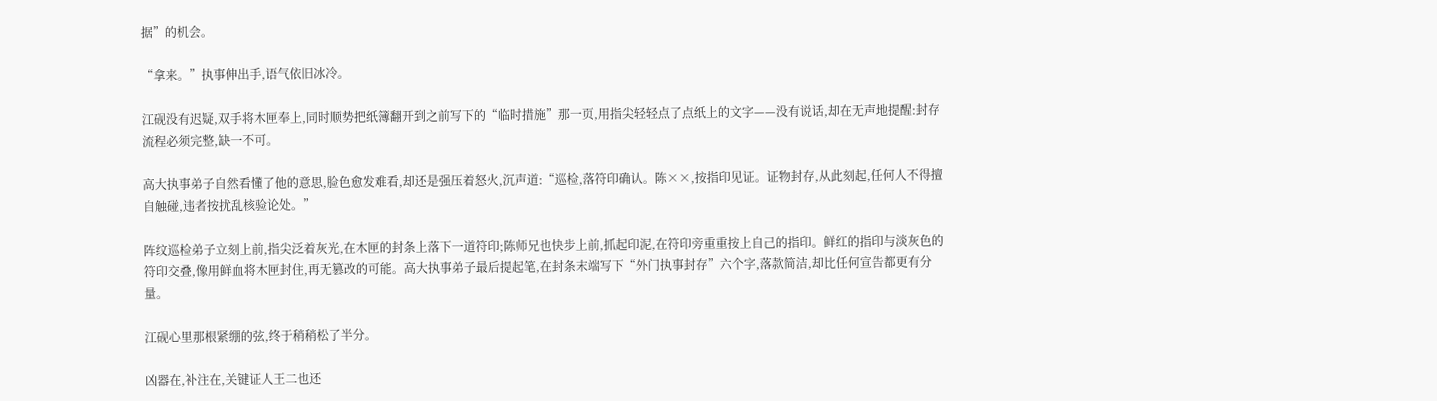据”的机会。

“拿来。”执事伸出手,语气依旧冰冷。

江砚没有迟疑,双手将木匣奉上,同时顺势把纸簿翻开到之前写下的“临时措施”那一页,用指尖轻轻点了点纸上的文字——没有说话,却在无声地提醒:封存流程必须完整,缺一不可。

高大执事弟子自然看懂了他的意思,脸色愈发难看,却还是强压着怒火,沉声道:“巡检,落符印确认。陈××,按指印见证。证物封存,从此刻起,任何人不得擅自触碰,违者按扰乱核验论处。”

阵纹巡检弟子立刻上前,指尖泛着灰光,在木匣的封条上落下一道符印;陈师兄也快步上前,抓起印泥,在符印旁重重按上自己的指印。鲜红的指印与淡灰色的符印交叠,像用鲜血将木匣封住,再无篡改的可能。高大执事弟子最后提起笔,在封条末端写下“外门执事封存”六个字,落款简洁,却比任何宣告都更有分量。

江砚心里那根紧绷的弦,终于稍稍松了半分。

凶器在,补注在,关键证人王二也还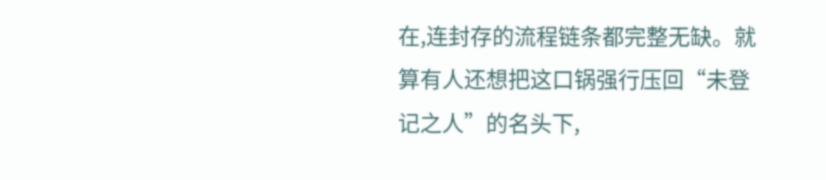在,连封存的流程链条都完整无缺。就算有人还想把这口锅强行压回“未登记之人”的名头下,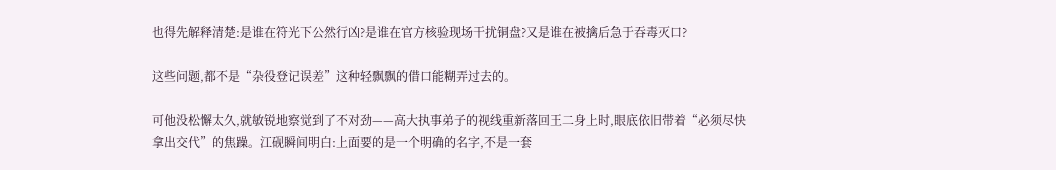也得先解释清楚:是谁在符光下公然行凶?是谁在官方核验现场干扰铜盘?又是谁在被擒后急于吞毒灭口?

这些问题,都不是“杂役登记误差”这种轻飘飘的借口能糊弄过去的。

可他没松懈太久,就敏锐地察觉到了不对劲——高大执事弟子的视线重新落回王二身上时,眼底依旧带着“必须尽快拿出交代”的焦躁。江砚瞬间明白:上面要的是一个明确的名字,不是一套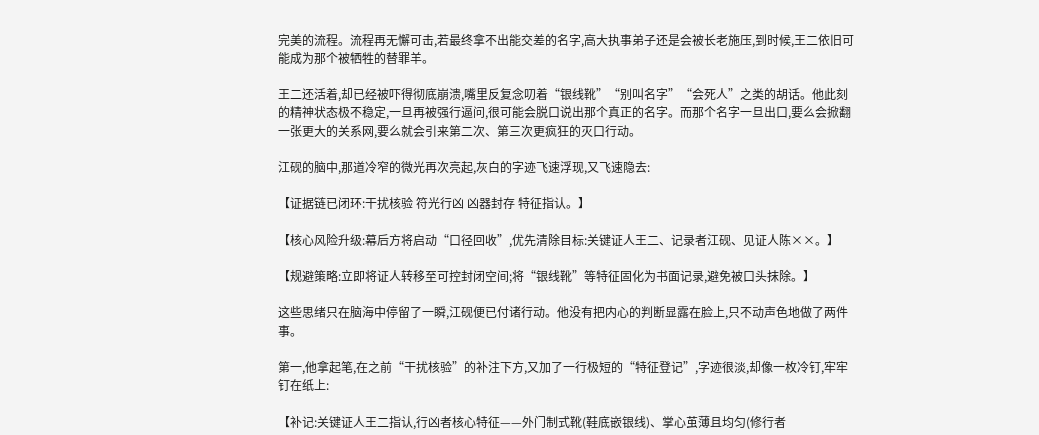完美的流程。流程再无懈可击,若最终拿不出能交差的名字,高大执事弟子还是会被长老施压,到时候,王二依旧可能成为那个被牺牲的替罪羊。

王二还活着,却已经被吓得彻底崩溃,嘴里反复念叨着“银线靴”“别叫名字”“会死人”之类的胡话。他此刻的精神状态极不稳定,一旦再被强行逼问,很可能会脱口说出那个真正的名字。而那个名字一旦出口,要么会掀翻一张更大的关系网,要么就会引来第二次、第三次更疯狂的灭口行动。

江砚的脑中,那道冷窄的微光再次亮起,灰白的字迹飞速浮现,又飞速隐去:

【证据链已闭环:干扰核验 符光行凶 凶器封存 特征指认。】

【核心风险升级:幕后方将启动“口径回收”,优先清除目标:关键证人王二、记录者江砚、见证人陈××。】

【规避策略:立即将证人转移至可控封闭空间;将“银线靴”等特征固化为书面记录,避免被口头抹除。】

这些思绪只在脑海中停留了一瞬,江砚便已付诸行动。他没有把内心的判断显露在脸上,只不动声色地做了两件事。

第一,他拿起笔,在之前“干扰核验”的补注下方,又加了一行极短的“特征登记”,字迹很淡,却像一枚冷钉,牢牢钉在纸上:

【补记:关键证人王二指认,行凶者核心特征——外门制式靴(鞋底嵌银线)、掌心茧薄且均匀(修行者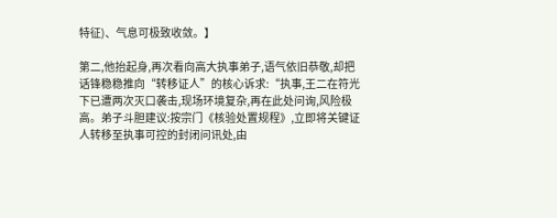特征)、气息可极致收敛。】

第二,他抬起身,再次看向高大执事弟子,语气依旧恭敬,却把话锋稳稳推向“转移证人”的核心诉求:“执事,王二在符光下已遭两次灭口袭击,现场环境复杂,再在此处问询,风险极高。弟子斗胆建议:按宗门《核验处置规程》,立即将关键证人转移至执事可控的封闭问讯处,由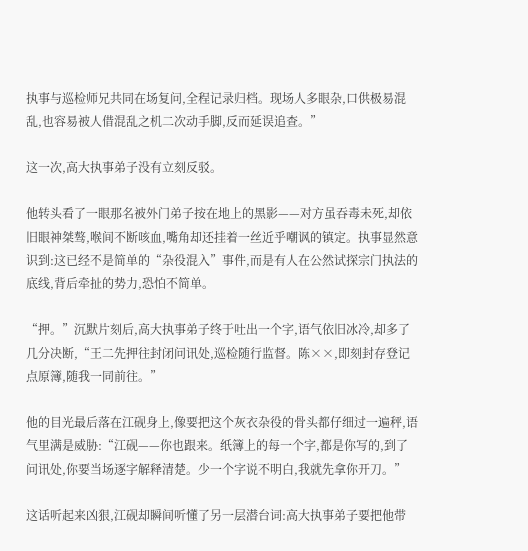执事与巡检师兄共同在场复问,全程记录归档。现场人多眼杂,口供极易混乱,也容易被人借混乱之机二次动手脚,反而延误追查。”

这一次,高大执事弟子没有立刻反驳。

他转头看了一眼那名被外门弟子按在地上的黑影——对方虽吞毒未死,却依旧眼神桀骜,喉间不断咳血,嘴角却还挂着一丝近乎嘲讽的镇定。执事显然意识到:这已经不是简单的“杂役混入”事件,而是有人在公然试探宗门执法的底线,背后牵扯的势力,恐怕不简单。

“押。”沉默片刻后,高大执事弟子终于吐出一个字,语气依旧冰冷,却多了几分决断,“王二先押往封闭问讯处,巡检随行监督。陈××,即刻封存登记点原簿,随我一同前往。”

他的目光最后落在江砚身上,像要把这个灰衣杂役的骨头都仔细过一遍秤,语气里满是威胁:“江砚——你也跟来。纸簿上的每一个字,都是你写的,到了问讯处,你要当场逐字解释清楚。少一个字说不明白,我就先拿你开刀。”

这话听起来凶狠,江砚却瞬间听懂了另一层潜台词:高大执事弟子要把他带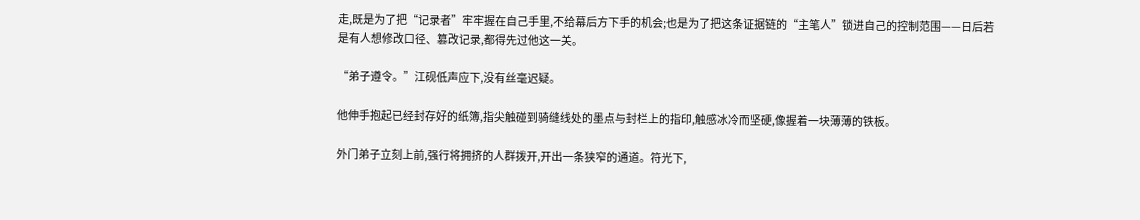走,既是为了把“记录者”牢牢握在自己手里,不给幕后方下手的机会;也是为了把这条证据链的“主笔人”锁进自己的控制范围——日后若是有人想修改口径、篡改记录,都得先过他这一关。

“弟子遵令。”江砚低声应下,没有丝毫迟疑。

他伸手抱起已经封存好的纸簿,指尖触碰到骑缝线处的墨点与封栏上的指印,触感冰冷而坚硬,像握着一块薄薄的铁板。

外门弟子立刻上前,强行将拥挤的人群拨开,开出一条狭窄的通道。符光下,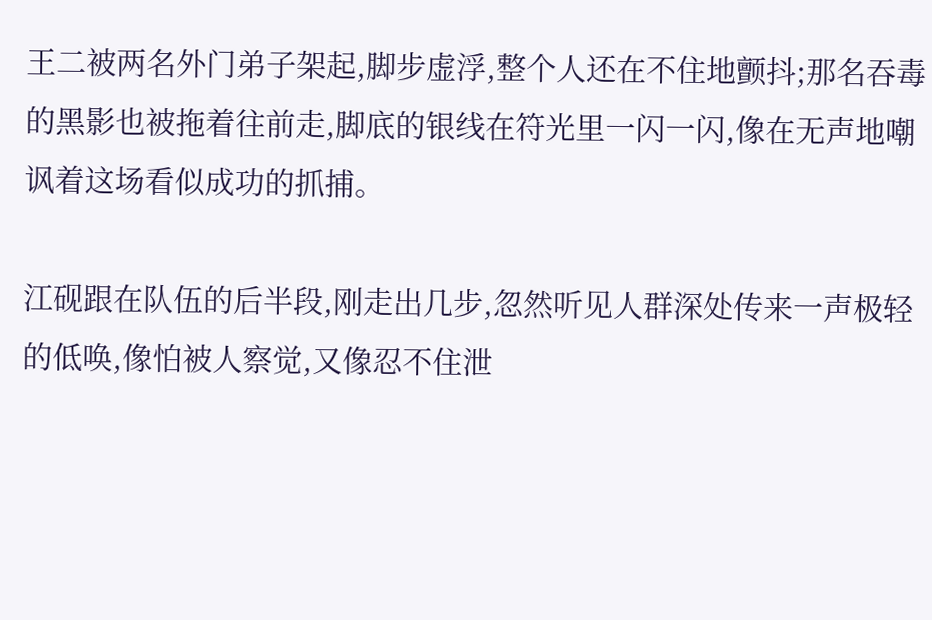王二被两名外门弟子架起,脚步虚浮,整个人还在不住地颤抖;那名吞毒的黑影也被拖着往前走,脚底的银线在符光里一闪一闪,像在无声地嘲讽着这场看似成功的抓捕。

江砚跟在队伍的后半段,刚走出几步,忽然听见人群深处传来一声极轻的低唤,像怕被人察觉,又像忍不住泄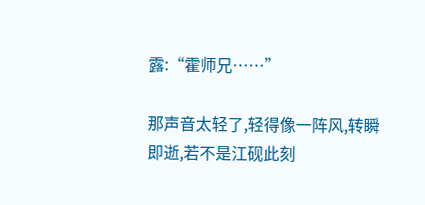露:“霍师兄……”

那声音太轻了,轻得像一阵风,转瞬即逝,若不是江砚此刻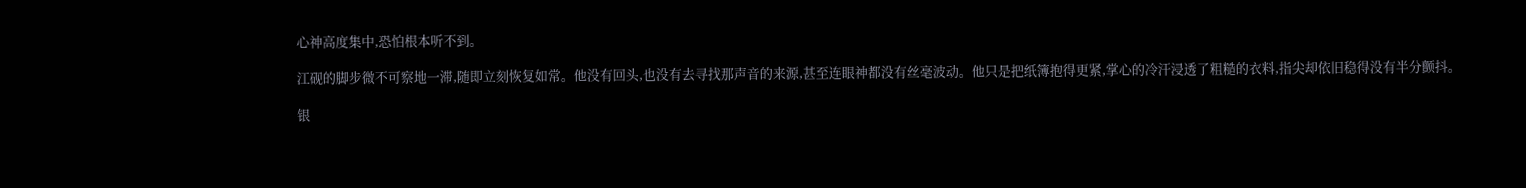心神高度集中,恐怕根本听不到。

江砚的脚步微不可察地一滞,随即立刻恢复如常。他没有回头,也没有去寻找那声音的来源,甚至连眼神都没有丝毫波动。他只是把纸簿抱得更紧,掌心的冷汗浸透了粗糙的衣料,指尖却依旧稳得没有半分颤抖。

银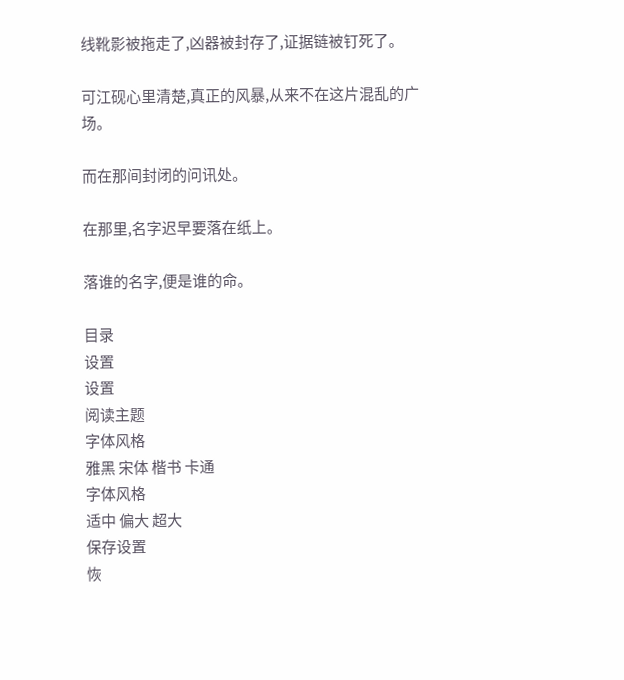线靴影被拖走了,凶器被封存了,证据链被钉死了。

可江砚心里清楚,真正的风暴,从来不在这片混乱的广场。

而在那间封闭的问讯处。

在那里,名字迟早要落在纸上。

落谁的名字,便是谁的命。

目录
设置
设置
阅读主题
字体风格
雅黑 宋体 楷书 卡通
字体风格
适中 偏大 超大
保存设置
恢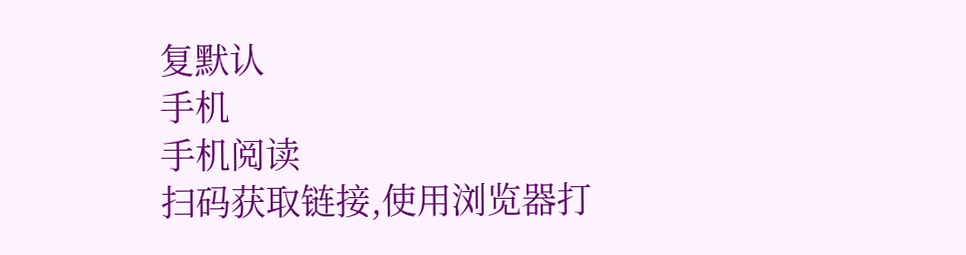复默认
手机
手机阅读
扫码获取链接,使用浏览器打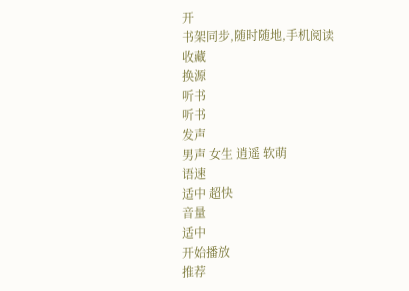开
书架同步,随时随地,手机阅读
收藏
换源
听书
听书
发声
男声 女生 逍遥 软萌
语速
适中 超快
音量
适中
开始播放
推荐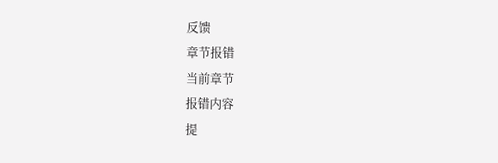反馈
章节报错
当前章节
报错内容
提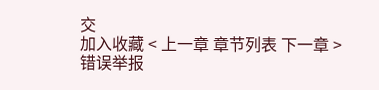交
加入收藏 < 上一章 章节列表 下一章 > 错误举报